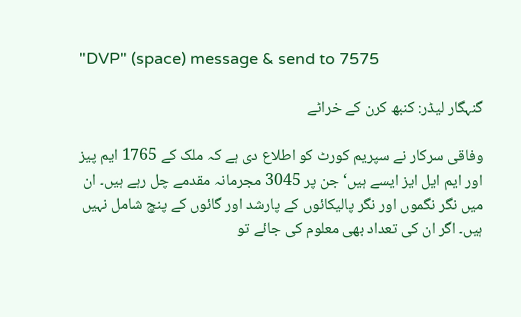"DVP" (space) message & send to 7575

گنہگار لیڈر: کنبھ کرن کے خراٹے

وفاقی سرکار نے سپریم کورٹ کو اطلاع دی ہے کہ ملک کے 1765 ایم پیز اور ایم ایل ایز ایسے ہیں‘ جن پر 3045 مجرمانہ مقدمے چل رہے ہیں۔ ان میں نگر نگموں اور نگر پالیکائوں کے پارشد اور گائوں کے پنچ شامل نہیں ہیں۔ اگر ان کی تعداد بھی معلوم کی جائے تو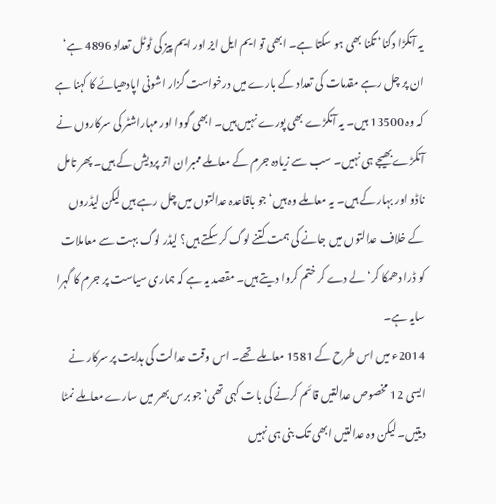یہ آنکڑا دگنا‘ تگنا بھی ہو سکتا ہے۔ ابھی تو ایم ایل ایز اور ایم پیز کی ٹوٹل تعداد 4896 ہے‘ ان پر چل رہے مقدمات کی تعداد کے بارے میں درخواست گزار اشونی اپادھیائے کا کہنا ہے کہ وہ 13500 ہیں۔ یہ آنکڑے بھی پورے نہیں ہیں۔ ابھی گووا اور مہاراشٹر کی سرکاروں نے آنکڑے بھیجے ہی نہیں۔ سب سے زیادہ جرم کے معاملے ممبران اتر پردیش کے ہیں۔ پھر تامل ناڈو اور بہار کے ہیں۔ یہ معاملے وہ ہیں‘ جو باقاعدہ عدالتوں میں چل رہے ہیں لیکن لیڈروں کے خلاف عدالتوں میں جانے کی ہمت کتنے لوگ کر سکتے ہیں؟ لیڈر لوگ بہت سے معاملات کو ڈرا دھمکا کر‘ لے دے کر ختم کروا دیتے ہیں۔ مقصد یہ ہے کہ ہماری سیاست پر جرم کا گہرا سایہ ہے۔
2014ء میں اس طرح کے 1581 معاملے تھے۔ اس وقت عدالت کی ہدایت پر سرکار نے ایسی 12 مخصوص عدالتیں قائم کرنے کی بات کہی تھی‘ جو برس بھر میں سارے معاملے نمٹا دیتیں۔ لیکن وہ عدالتیں ابھی تک بنی ہی نہیں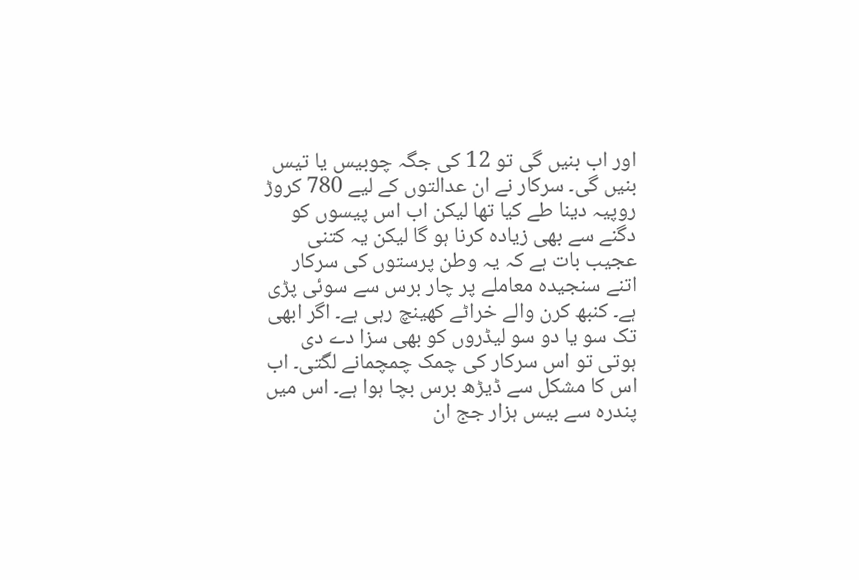اور اب بنیں گی تو 12 کی جگہ چوبیس یا تیس بنیں گی۔ سرکار نے ان عدالتوں کے لیے 780 کروڑ روپیہ دینا طے کیا تھا لیکن اب اس پیسوں کو دگنے سے بھی زیادہ کرنا ہو گا لیکن یہ کتنی عجیب بات ہے کہ یہ وطن پرستوں کی سرکار اتنے سنجیدہ معاملے پر چار برس سے سوئی پڑی ہے۔ کنبھ کرن والے خراٹے کھینچ رہی ہے۔ اگر ابھی تک سو یا دو سو لیڈروں کو بھی سزا دے دی ہوتی تو اس سرکار کی چمک چمچمانے لگتی۔ اب اس کا مشکل سے ڈیڑھ برس بچا ہوا ہے۔ اس میں پندرہ سے بیس ہزار جج ان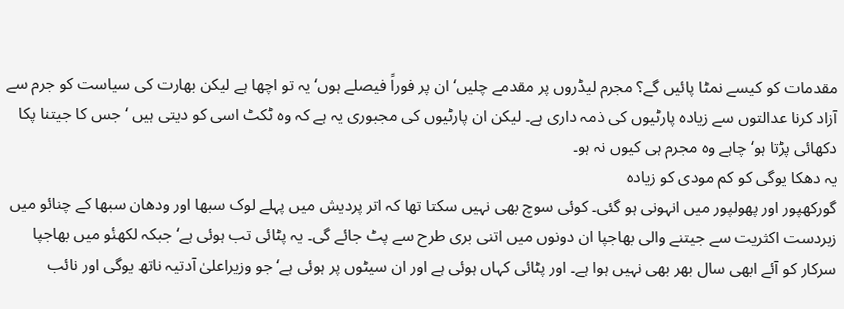مقدمات کو کیسے نمٹا پائیں گے؟ مجرم لیڈروں پر مقدمے چلیں‘ ان پر فوراً فیصلے ہوں‘ یہ تو اچھا ہے لیکن بھارت کی سیاست کو جرم سے آزاد کرنا عدالتوں سے زیادہ پارٹیوں کی ذمہ داری ہے۔ لیکن ان پارٹیوں کی مجبوری یہ ہے کہ وہ ٹکٹ اسی کو دیتی ہیں ‘جس کا جیتنا پکا دکھائی پڑتا ہو‘ چاہے وہ مجرم ہی کیوں نہ ہو۔
یہ دھکا یوگی کو کم مودی کو زیادہ
گورکھپور اور پھولپور میں انہونی ہو گئی۔ کوئی سوچ بھی نہیں سکتا تھا کہ اتر پردیش میں پہلے لوک سبھا اور ودھان سبھا کے چنائو میں زبردست اکثریت سے جیتنے والی بھاجپا ان دونوں میں اتنی بری طرح سے پٹ جائے گی۔ یہ پٹائی تب ہوئی ہے‘ جبکہ لکھنٔو میں بھاجپا سرکار کو آئے ابھی سال بھر بھی نہیں ہوا ہے۔ اور پٹائی کہاں ہوئی ہے اور ان سیٹوں پر ہوئی ہے‘ جو وزیراعلیٰ آدتیہ ناتھ یوگی اور نائب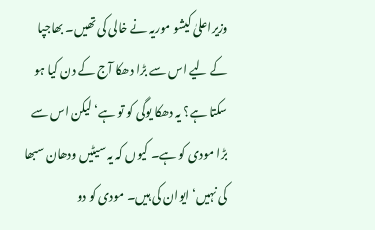وزیراعلیٰ کیشو موریہ نے خالی کی تھیں۔ بھاجپا کے لیے اس سے بڑا دھکا آج کے دن کیا ہو سکتا ہے؟ یہ دھکا یوگی کو تو ہے‘ لیکن اس سے بڑا مودی کو ہے۔ کیوں کہ یہ سیٹیں ودھان سبھا کی نہیں‘ ایوان کی ہیں۔ مودی کو دو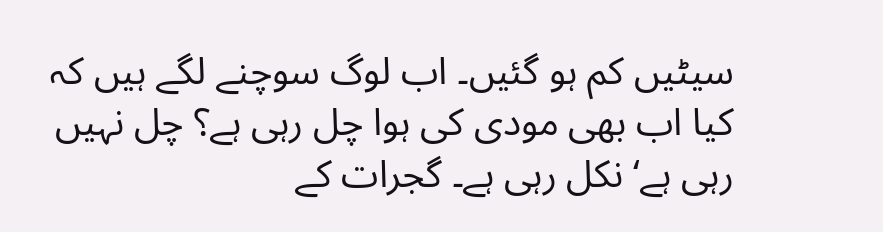سیٹیں کم ہو گئیں۔ اب لوگ سوچنے لگے ہیں کہ کیا اب بھی مودی کی ہوا چل رہی ہے؟ چل نہیں رہی ہے‘ نکل رہی ہے۔ گجرات کے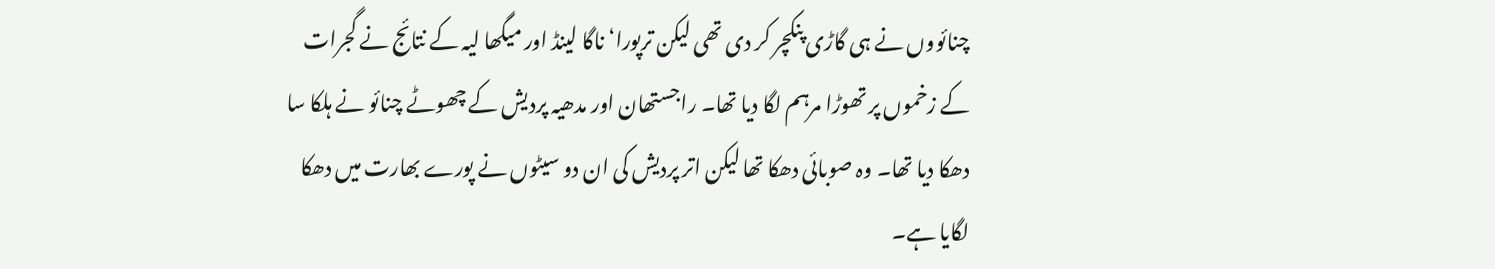چنائووں نے ہی گاڑی پنکچر کر دی تھی لیکن ترپورا‘ ناگا لینڈ اور میگھا لیہ کے نتائج نے گجرات کے زخموں پر تھوڑا مرہم لگا دیا تھا۔ راجستھان اور مدھیہ پردیش کے چھوٹے چنائو نے ہلکا سا دھکا دیا تھا۔ وہ صوبائی دھکا تھا لیکن اتر پردیش کی ان دو سیٹوں نے پورے بھارت میں دھکا لگایا ہے۔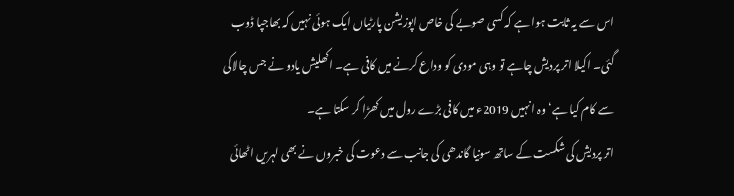اس سے یہ ثابت ہوا ہے کہ کسی صوبے کی خاص اپوزیشن پارٹیاں ایک ہوئی نہیں کہ بھاجپا ڈوب گئی۔ اکیلا اتر پردیش چاہے تو وہی مودی کو وداع کرنے میں کافی ہے۔ اکھلیش یادو نے جس چالاکی سے کام کیا ہے‘ وہ انہیں 2019ء میں کافی بڑے رول میں کھڑا کر سکتا ہے۔
اتر پردیش کی شکست کے ساتھ سونیا گاندھی کی جانب سے دعوت کی خبروں نے بھی لہریں اٹھائی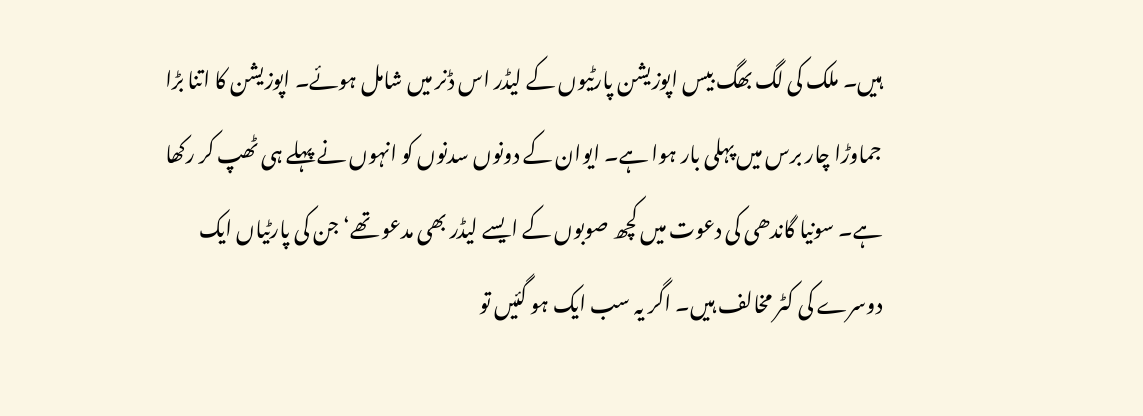ہیں۔ ملک کی لگ بھگ بیس اپوزیشن پارٹیوں کے لیڈر اس ڈنر میں شامل ہوئے۔ اپوزیشن کا اتنا بڑا جماوڑا چار برس میں پہلی بار ہوا ہے۔ ایوان کے دونوں سدنوں کو انہوں نے پہلے ہی ٹھپ کر رکھا ہے۔ سونیا گاندھی کی دعوت میں کچھ صوبوں کے ایسے لیڈر بھی مدعو تھے‘ جن کی پارٹیاں ایک دوسرے کی کٹر مخالف ہیں۔ اگر یہ سب ایک ہو گئیں تو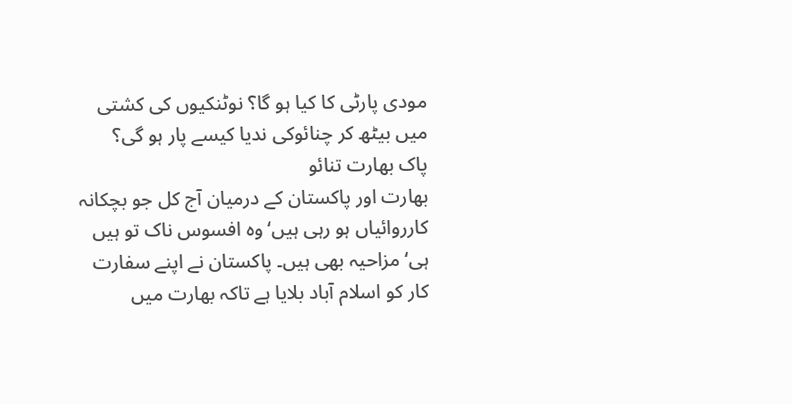مودی پارٹی کا کیا ہو گا؟ نوٹنکیوں کی کشتی میں بیٹھ کر چنائوکی ندیا کیسے پار ہو گی؟
پاک بھارت تنائو
بھارت اور پاکستان کے درمیان آج کل جو بچکانہ کارروائیاں ہو رہی ہیں‘ وہ افسوس ناک تو ہیں ہی‘ مزاحیہ بھی ہیں۔ پاکستان نے اپنے سفارت کار کو اسلام آباد بلایا ہے تاکہ بھارت میں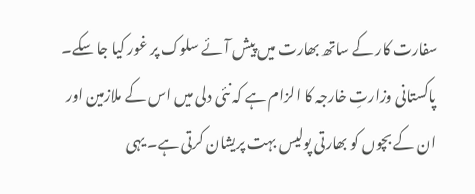سفارت کار کے ساتھ بھارت میں پیش آئے سلوک پر غور کیا جا سکے۔ پاکستانی وزارتِ خارجہ کا الزام ہے کہ نئی دلی میں اس کے ملازمین اور ان کے بچوں کو بھارتی پولیس بہت پریشان کرتی ہے۔ یہی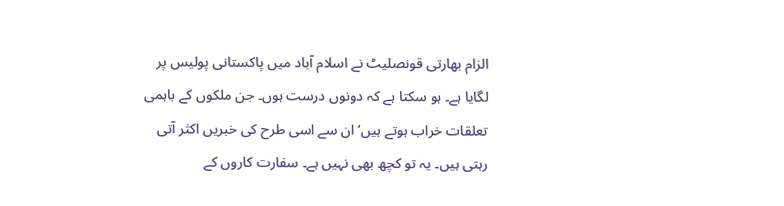الزام بھارتی قونصلیٹ نے اسلام آباد میں پاکستانی پولیس پر لگایا ہے۔ ہو سکتا ہے کہ دونوں درست ہوں۔ جن ملکوں کے باہمی تعلقات خراب ہوتے ہیں‘ ان سے اسی طرح کی خبریں اکثر آتی رہتی ہیں۔ یہ تو کچھ بھی نہیں ہے۔ سفارت کاروں کے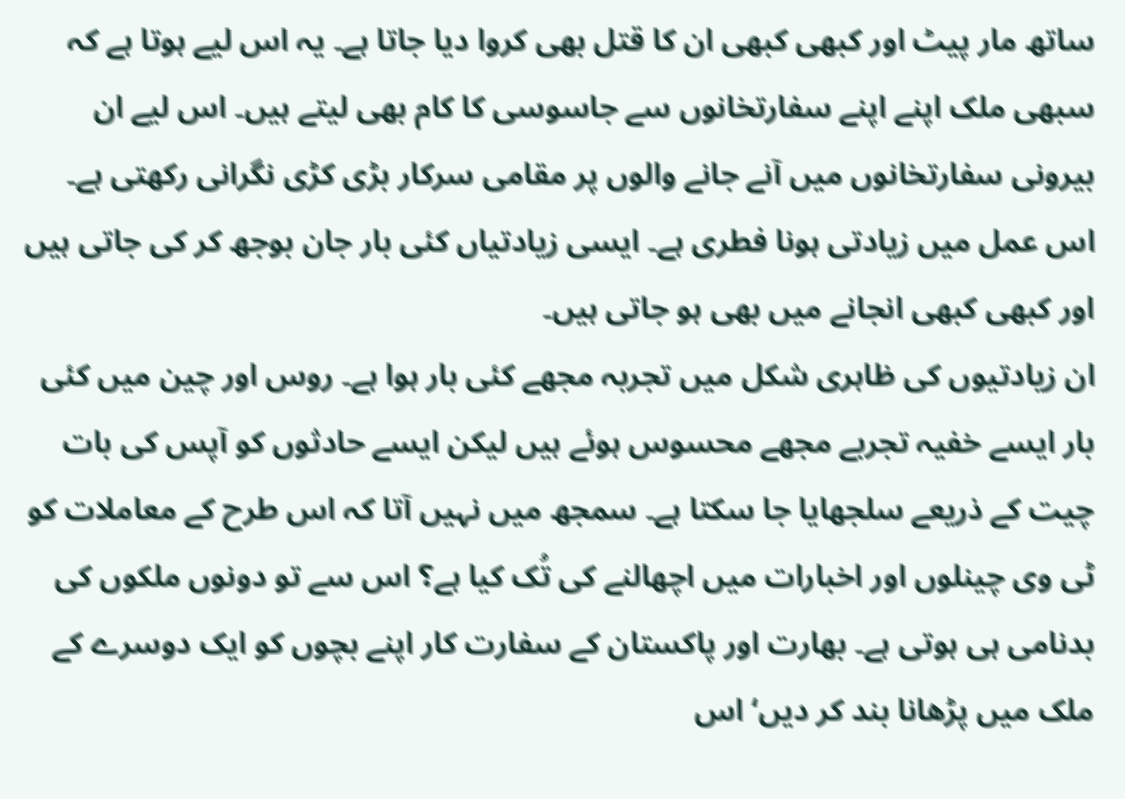ساتھ مار پیٹ اور کبھی کبھی ان کا قتل بھی کروا دیا جاتا ہے۔ یہ اس لیے ہوتا ہے کہ سبھی ملک اپنے اپنے سفارتخانوں سے جاسوسی کا کام بھی لیتے ہیں۔ اس لیے ان بیرونی سفارتخانوں میں آنے جانے والوں پر مقامی سرکار بڑی کڑی نگرانی رکھتی ہے۔ اس عمل میں زیادتی ہونا فطری ہے۔ ایسی زیادتیاں کئی بار جان بوجھ کر کی جاتی ہیں اور کبھی کبھی انجانے میں بھی ہو جاتی ہیں۔
ان زیادتیوں کی ظاہری شکل میں تجربہ مجھے کئی بار ہوا ہے۔ روس اور چین میں کئی بار ایسے خفیہ تجربے مجھے محسوس ہوئے ہیں لیکن ایسے حادثوں کو آپس کی بات چیت کے ذریعے سلجھایا جا سکتا ہے۔ سمجھ میں نہیں آتا کہ اس طرح کے معاملات کو ٹی وی چینلوں اور اخبارات میں اچھالنے کی تُک کیا ہے؟ اس سے تو دونوں ملکوں کی بدنامی ہی ہوتی ہے۔ بھارت اور پاکستان کے سفارت کار اپنے بچوں کو ایک دوسرے کے ملک میں پڑھانا بند کر دیں‘ اس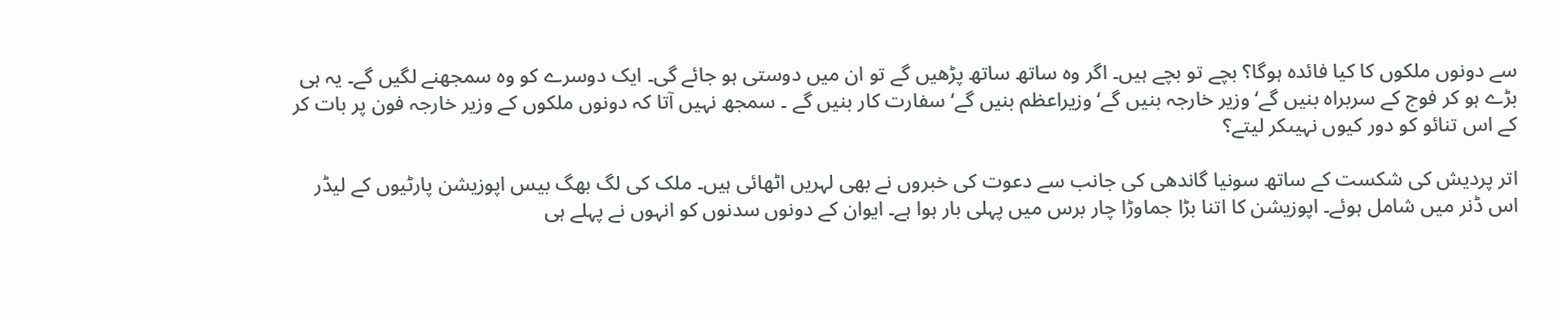سے دونوں ملکوں کا کیا فائدہ ہوگا؟ بچے تو بچے ہیں۔ اگر وہ ساتھ ساتھ پڑھیں گے تو ان میں دوستی ہو جائے گی۔ ایک دوسرے کو وہ سمجھنے لگیں گے۔ یہ ہی بڑے ہو کر فوج کے سربراہ بنیں گے‘ وزیر خارجہ بنیں گے‘ وزیراعظم بنیں گے‘ سفارت کار بنیں گے ۔ سمجھ نہیں آتا کہ دونوں ملکوں کے وزیر خارجہ فون پر بات کر کے اس تنائو کو دور کیوں نہیںکر لیتے؟

اتر پردیش کی شکست کے ساتھ سونیا گاندھی کی جانب سے دعوت کی خبروں نے بھی لہریں اٹھائی ہیں۔ ملک کی لگ بھگ بیس اپوزیشن پارٹیوں کے لیڈر اس ڈنر میں شامل ہوئے۔ اپوزیشن کا اتنا بڑا جماوڑا چار برس میں پہلی بار ہوا ہے۔ ایوان کے دونوں سدنوں کو انہوں نے پہلے ہی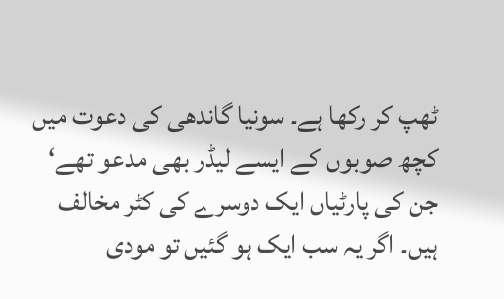ٹھپ کر رکھا ہے۔ سونیا گاندھی کی دعوت میں کچھ صوبوں کے ایسے لیڈر بھی مدعو تھے‘ جن کی پارٹیاں ایک دوسرے کی کٹر مخالف ہیں۔ اگر یہ سب ایک ہو گئیں تو مودی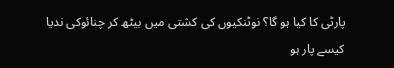پارٹی کا کیا ہو گا؟ نوٹنکیوں کی کشتی میں بیٹھ کر چنائوکی ندیا کیسے پار ہو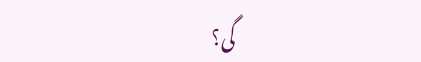گی؟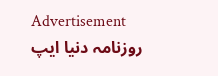Advertisement
روزنامہ دنیا ایپ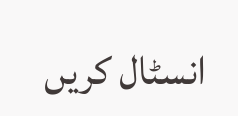انسٹال کریں